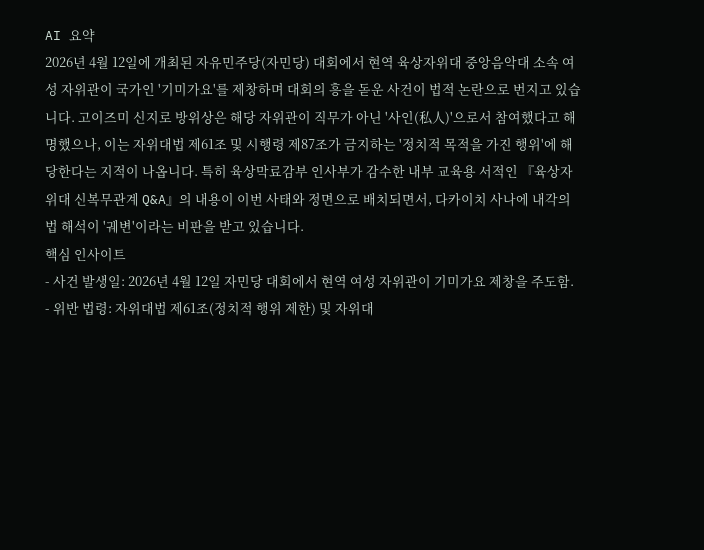AI 요약
2026년 4월 12일에 개최된 자유민주당(자민당) 대회에서 현역 육상자위대 중앙음악대 소속 여성 자위관이 국가인 '기미가요'를 제창하며 대회의 흥을 돋운 사건이 법적 논란으로 번지고 있습니다. 고이즈미 신지로 방위상은 해당 자위관이 직무가 아닌 '사인(私人)'으로서 참여했다고 해명했으나, 이는 자위대법 제61조 및 시행령 제87조가 금지하는 '정치적 목적을 가진 행위'에 해당한다는 지적이 나옵니다. 특히 육상막료감부 인사부가 감수한 내부 교육용 서적인 『육상자위대 신복무관계 Q&A』의 내용이 이번 사태와 정면으로 배치되면서, 다카이치 사나에 내각의 법 해석이 '궤변'이라는 비판을 받고 있습니다.
핵심 인사이트
- 사건 발생일: 2026년 4월 12일 자민당 대회에서 현역 여성 자위관이 기미가요 제창을 주도함.
- 위반 법령: 자위대법 제61조(정치적 행위 제한) 및 자위대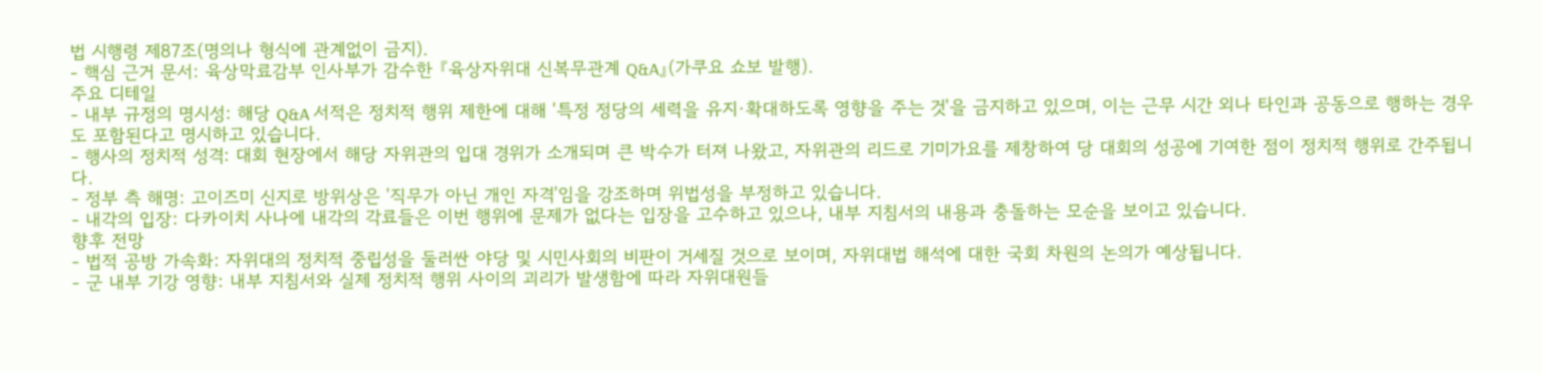법 시행령 제87조(명의나 형식에 관계없이 금지).
- 핵심 근거 문서: 육상막료감부 인사부가 감수한 『육상자위대 신복무관계 Q&A』(가쿠요 쇼보 발행).
주요 디테일
- 내부 규정의 명시성: 해당 Q&A 서적은 정치적 행위 제한에 대해 '특정 정당의 세력을 유지·확대하도록 영향을 주는 것'을 금지하고 있으며, 이는 근무 시간 외나 타인과 공동으로 행하는 경우도 포함된다고 명시하고 있습니다.
- 행사의 정치적 성격: 대회 현장에서 해당 자위관의 입대 경위가 소개되며 큰 박수가 터져 나왔고, 자위관의 리드로 기미가요를 제창하여 당 대회의 성공에 기여한 점이 정치적 행위로 간주됩니다.
- 정부 측 해명: 고이즈미 신지로 방위상은 '직무가 아닌 개인 자격'임을 강조하며 위법성을 부정하고 있습니다.
- 내각의 입장: 다카이치 사나에 내각의 각료들은 이번 행위에 문제가 없다는 입장을 고수하고 있으나, 내부 지침서의 내용과 충돌하는 모순을 보이고 있습니다.
향후 전망
- 법적 공방 가속화: 자위대의 정치적 중립성을 둘러싼 야당 및 시민사회의 비판이 거세질 것으로 보이며, 자위대법 해석에 대한 국회 차원의 논의가 예상됩니다.
- 군 내부 기강 영향: 내부 지침서와 실제 정치적 행위 사이의 괴리가 발생함에 따라 자위대원들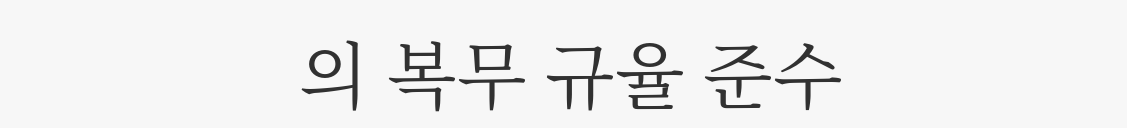의 복무 규율 준수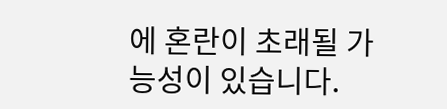에 혼란이 초래될 가능성이 있습니다.